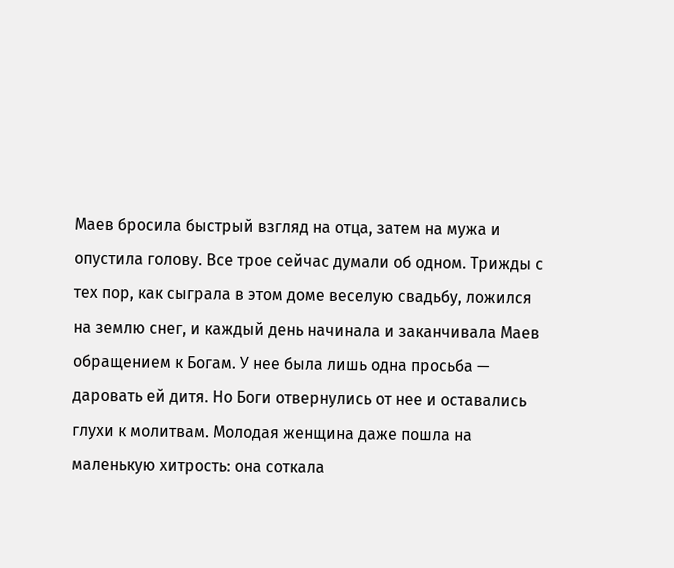Маев бросила быстрый взгляд на отца, затем на мужа и опустила голову. Все трое сейчас думали об одном. Трижды с тех пор, как сыграла в этом доме веселую свадьбу, ложился на землю снег, и каждый день начинала и заканчивала Маев обращением к Богам. У нее была лишь одна просьба — даровать ей дитя. Но Боги отвернулись от нее и оставались глухи к молитвам. Молодая женщина даже пошла на маленькую хитрость: она соткала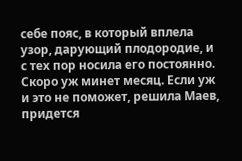себе пояс, в который вплела узор, дарующий плодородие, и с тех пор носила его постоянно. Скоро уж минет месяц. Если уж и это не поможет, решила Маев, придется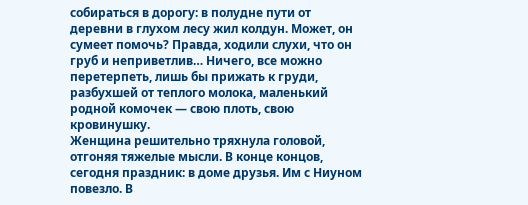собираться в дорогу: в полудне пути от деревни в глухом лесу жил колдун. Может, он сумеет помочь? Правда, ходили слухи, что он груб и неприветлив… Ничего, все можно перетерпеть, лишь бы прижать к груди, разбухшей от теплого молока, маленький родной комочек — свою плоть, свою кровинушку.
Женщина решительно тряхнула головой, отгоняя тяжелые мысли. В конце концов, сегодня праздник: в доме друзья. Им с Ниуном повезло. В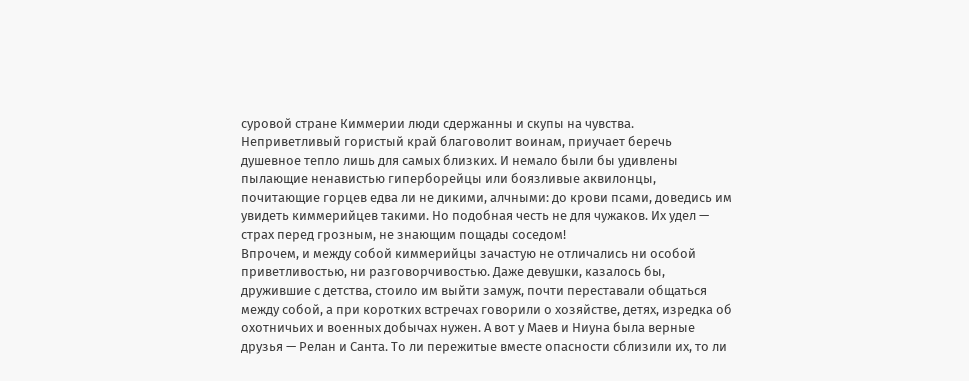суровой стране Киммерии люди сдержанны и скупы на чувства. Неприветливый гористый край благоволит воинам, приучает беречь душевное тепло лишь для самых близких. И немало были бы удивлены пылающие ненавистью гиперборейцы или боязливые аквилонцы, почитающие горцев едва ли не дикими, алчными: до крови псами, доведись им увидеть киммерийцев такими. Но подобная честь не для чужаков. Их удел — страх перед грозным, не знающим пощады соседом!
Впрочем, и между собой киммерийцы зачастую не отличались ни особой приветливостью, ни разговорчивостью. Даже девушки, казалось бы, дружившие с детства, стоило им выйти замуж, почти переставали общаться между собой, а при коротких встречах говорили о хозяйстве, детях, изредка об охотничьих и военных добычах нужен. А вот у Маев и Ниуна была верные друзья — Релан и Санта. То ли пережитые вместе опасности сблизили их, то ли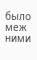было меж ними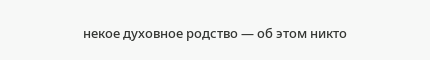некое духовное родство — об этом никто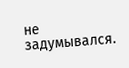не задумывался.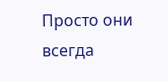Просто они всегда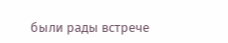были рады встрече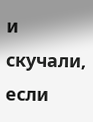и скучали, если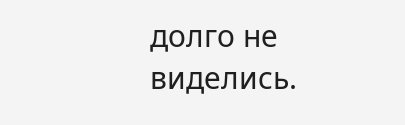долго не виделись.